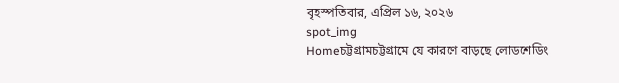বৃহস্পতিবার, এপ্রিল ১৬, ২০২৬
spot_img
Homeচট্টগ্রামচট্টগ্রামে যে কারণে বাড়ছে লোডশেডিং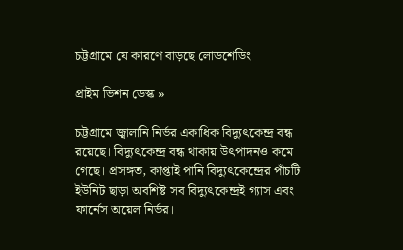চট্টগ্রামে যে কারণে বাড়ছে লোডশেডিং

প্রাইম ভিশন ডেস্ক »

চট্টগ্রামে জ্বালানি নির্ভর একাধিক বিদ্যুৎকেন্দ্র বন্ধ রয়েছে। বিদ্যুৎকেন্দ্র বন্ধ থাকায় উৎপাদনও কমে গেছে। প্রসঙ্গত, কাপ্তাই পানি বিদ্যুৎকেন্দ্রের পাঁচটি ইউনিট ছাড়া অবশিষ্ট সব বিদ্যুৎকেন্দ্রই গ্যাস এবং ফার্নেস অয়েল নির্ভর।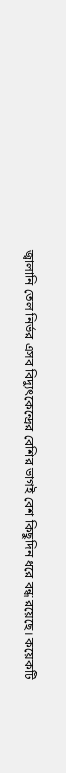জ্বালানি তেল নির্ভর এসব বিদ্যুৎকেন্দ্রের বেশির ভাগই বেশ কিছুদিন ধরে বন্ধ রয়েছে। কয়েকটি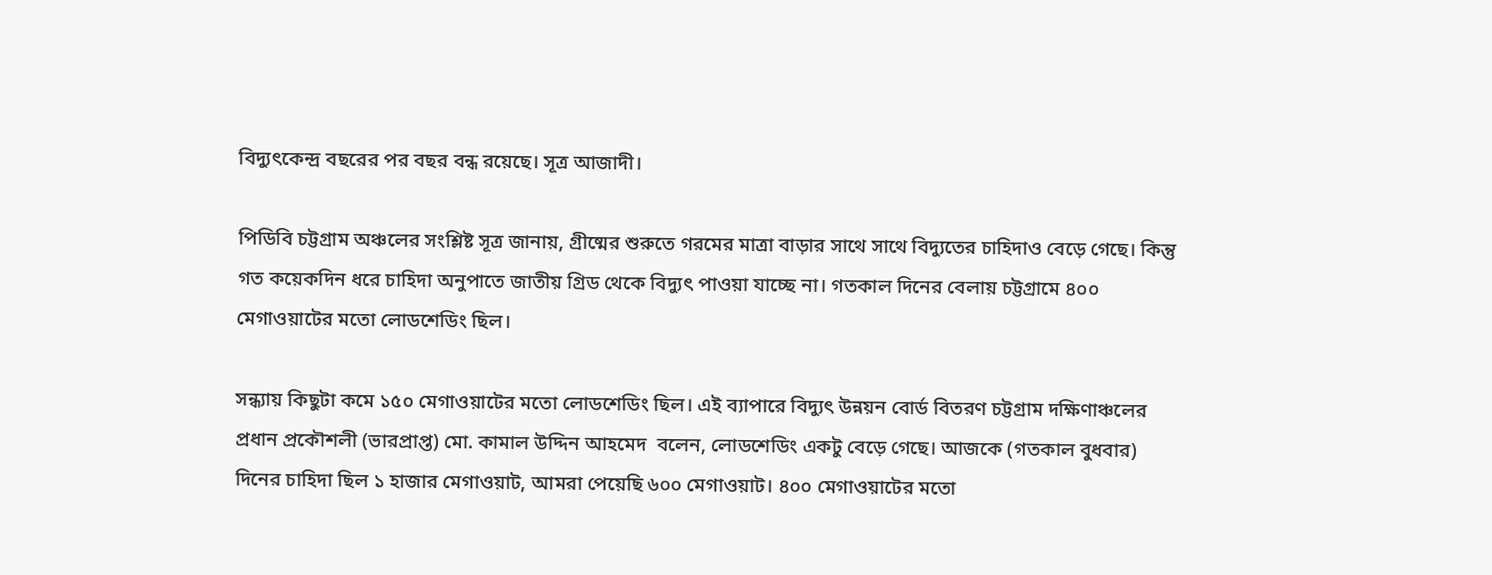বিদ্যুৎকেন্দ্র বছরের পর বছর বন্ধ রয়েছে। সূত্র আজাদী।

পিডিবি চট্টগ্রাম অঞ্চলের সংশ্লিষ্ট সূত্র জানায়, গ্রীষ্মের শুরুতে গরমের মাত্রা বাড়ার সাথে সাথে বিদ্যুতের চাহিদাও বেড়ে গেছে। কিন্তু গত কয়েকদিন ধরে চাহিদা অনুপাতে জাতীয় গ্রিড থেকে বিদ্যুৎ পাওয়া যাচ্ছে না। গতকাল দিনের বেলায় চট্টগ্রামে ৪০০ মেগাওয়াটের মতো লোডশেডিং ছিল।

সন্ধ্যায় কিছুটা কমে ১৫০ মেগাওয়াটের মতো লোডশেডিং ছিল। এই ব্যাপারে বিদ্যুৎ উন্নয়ন বোর্ড বিতরণ চট্টগ্রাম দক্ষিণাঞ্চলের প্রধান প্রকৌশলী (ভারপ্রাপ্ত) মো. কামাল উদ্দিন আহমেদ  বলেন, লোডশেডিং একটু বেড়ে গেছে। আজকে (গতকাল বুধবার) দিনের চাহিদা ছিল ১ হাজার মেগাওয়াট, আমরা পেয়েছি ৬০০ মেগাওয়াট। ৪০০ মেগাওয়াটের মতো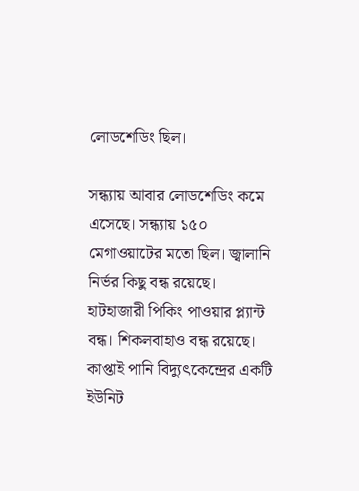লোডশেডিং ছিল।

সন্ধ্যায় আবার লোডশেডিং কমে এসেছে। সন্ধ্যায় ১৫০ মেগাওয়াটের মতো ছিল। জ্বালানি নির্ভর কিছু বন্ধ রয়েছে। হাটহাজারী পিকিং পাওয়ার প্ল্যান্ট বন্ধ। শিকলবাহাও বন্ধ রয়েছে। কাপ্তাই পানি বিদ্যুৎকেন্দ্রের একটি ইউনিট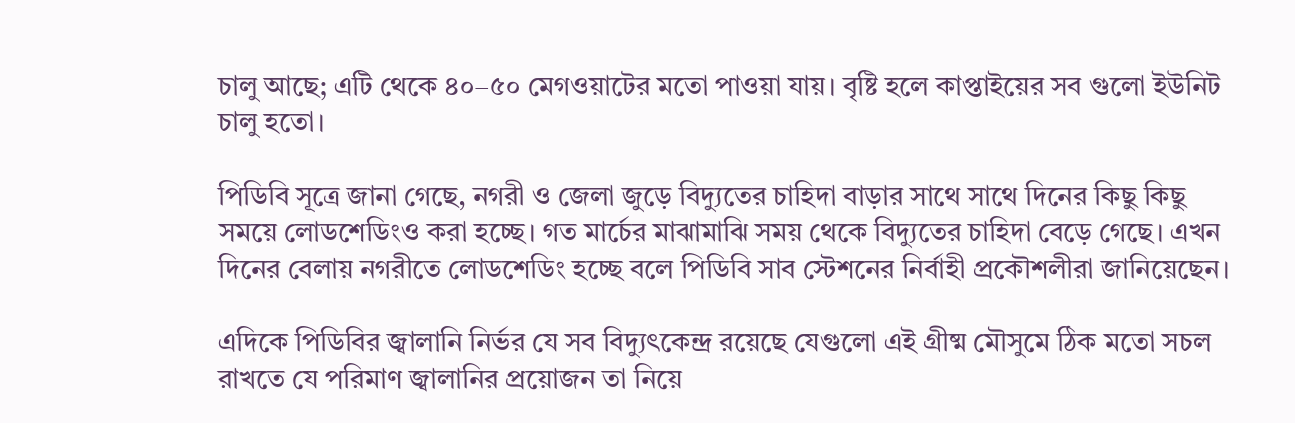চালু আছে; এটি থেকে ৪০–৫০ মেগওয়াটের মতো পাওয়া যায়। বৃষ্টি হলে কাপ্তাইয়ের সব গুলো ইউনিট চালু হতো।

পিডিবি সূত্রে জানা গেছে, নগরী ও জেলা জুড়ে বিদ্যুতের চাহিদা বাড়ার সাথে সাথে দিনের কিছু কিছু সময়ে লোডশেডিংও করা হচ্ছে। গত মার্চের মাঝামাঝি সময় থেকে বিদ্যুতের চাহিদা বেড়ে গেছে। এখন দিনের বেলায় নগরীতে লোডশেডিং হচ্ছে বলে পিডিবি সাব স্টেশনের নির্বাহী প্রকৌশলীরা জানিয়েছেন।

এদিকে পিডিবির জ্বালানি নির্ভর যে সব বিদ্যুৎকেন্দ্র রয়েছে যেগুলো এই গ্রীষ্ম মৌসুমে ঠিক মতো সচল রাখতে যে পরিমাণ জ্বালানির প্রয়োজন তা নিয়ে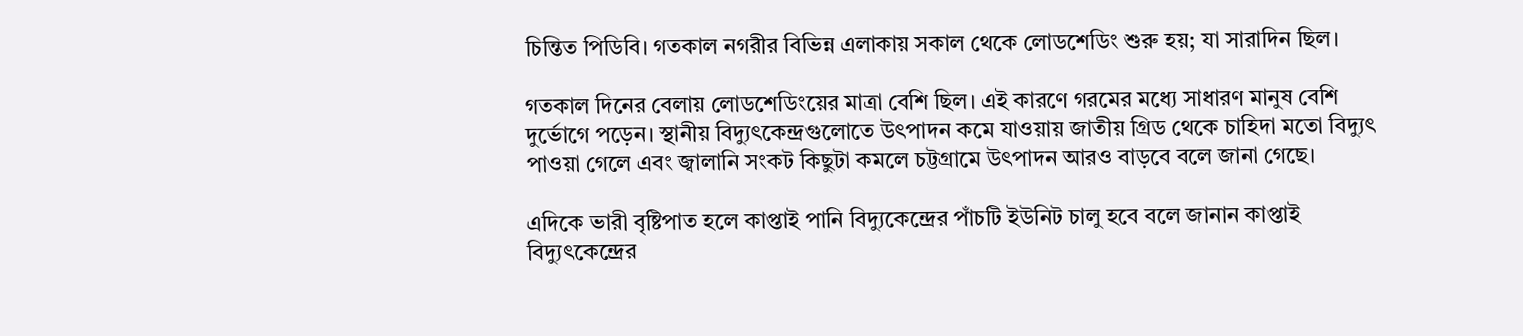চিন্তিত পিডিবি। গতকাল নগরীর বিভিন্ন এলাকায় সকাল থেকে লোডশেডিং শুরু হয়; যা সারাদিন ছিল।

গতকাল দিনের বেলায় লোডশেডিংয়ের মাত্রা বেশি ছিল। এই কারণে গরমের মধ্যে সাধারণ মানুষ বেশি দুর্ভোগে পড়েন। স্থানীয় বিদ্যুৎকেন্দ্রগুলোতে উৎপাদন কমে যাওয়ায় জাতীয় গ্রিড থেকে চাহিদা মতো বিদ্যুৎ পাওয়া গেলে এবং জ্বালানি সংকট কিছুটা কমলে চট্টগ্রামে উৎপাদন আরও বাড়বে বলে জানা গেছে।

এদিকে ভারী বৃষ্টিপাত হলে কাপ্তাই পানি বিদ্যুকেন্দ্রের পাঁচটি ইউনিট চালু হবে বলে জানান কাপ্তাই বিদ্যুৎকেন্দ্রের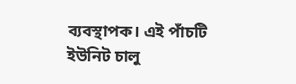ব্যবস্থাপক। এই পাঁচটি ইউনিট চালু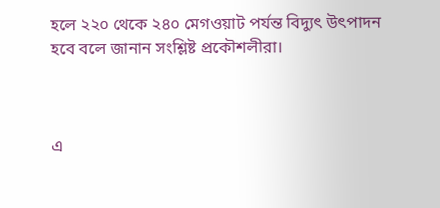হলে ২২০ থেকে ২৪০ মেগওয়াট পর্যন্ত বিদ্যুৎ উৎপাদন হবে বলে জানান সংশ্লিষ্ট প্রকৌশলীরা।



এ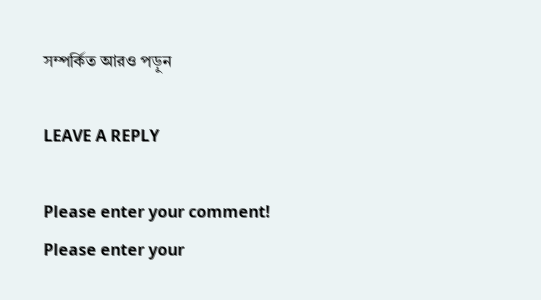সম্পর্কিত আরও পড়ুন

LEAVE A REPLY

Please enter your comment!
Please enter your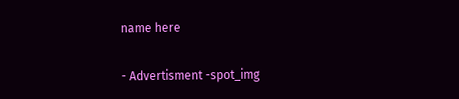name here

- Advertisment -spot_img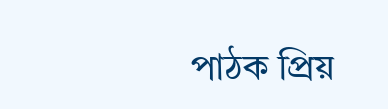পাঠক প্রিয়